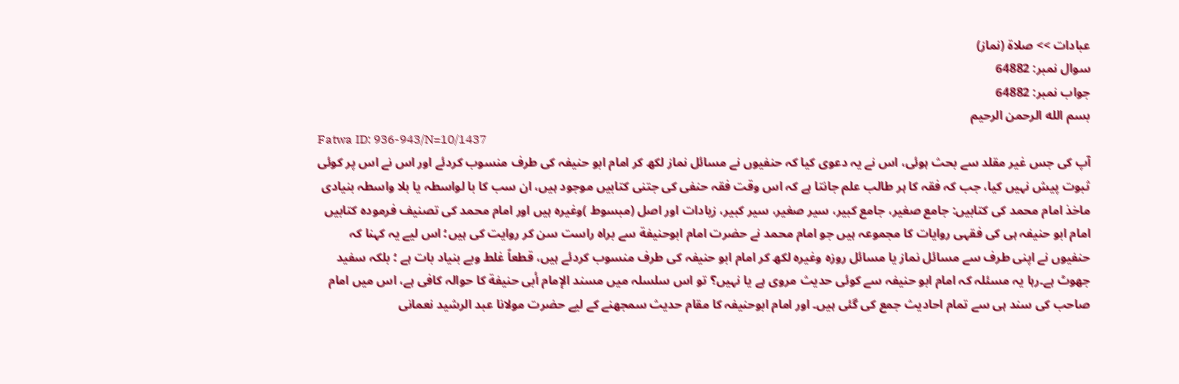عبادات >> صلاة (نماز)
سوال نمبر: 64882
جواب نمبر: 64882
بسم الله الرحمن الرحيم
Fatwa ID: 936-943/N=10/1437
آپ کی جس غیر مقلد سے بحث ہوئی، اس نے یہ دعوی کیا کہ حنفیوں نے مسائل نماز لکھ کر امام ابو حنیفہ کی طرف منسوب کردئے اور اس نے اس پر کوئی ثبوت پیش نہیں کیا، جب کہ فقہ کا ہر طالب علم جانتا ہے کہ اس وقت فقہ حنفی کی جتنی کتابیں موجود ہیں، ان سب کا با لواسطہ یا بلا واسطہ بنیادی ماخذ امام محمد کی کتابیں: جامع صغیر، جامع کبیر، سیر صغیر، سیر کبیر، زیادات اور اصل (مبسوط )وغیرہ ہیں اور امام محمد کی تصنیف فرمودہ کتابیں امام ابو حنیفہ ہی کی فقہی روایات کا مجموعہ ہیں جو امام محمد نے حضرت امام ابوحنیفة سے براہ راست سن کر روایت کی ہیں؛ اس لیے یہ کہنا کہ حنفیوں نے اپنی طرف سے مسائل نماز یا مسائل روزہ وغیرہ لکھ کر امام ابو حنیفہ کی طرف منسوب کردئے ہیں، قطعاً غلط وبے بنیاد بات ہے ؛ بلکہ سفید جھوٹ ہے۔رہا یہ مسئلہ کہ امام ابو حنیفہ سے کوئی حدیث مروی ہے یا نہیں؟ تو اس سلسلہ میں مسند الإمام أبی حنیفة کا حوالہ کافی ہے، اس میں امام صاحب کی سند ہی سے تمام احادیث جمع کی گئی ہیں۔ اور امام ابوحنیفہ کا مقام حدیث سمجھنے کے لیے حضرت مولانا عبد الرشید نعمانی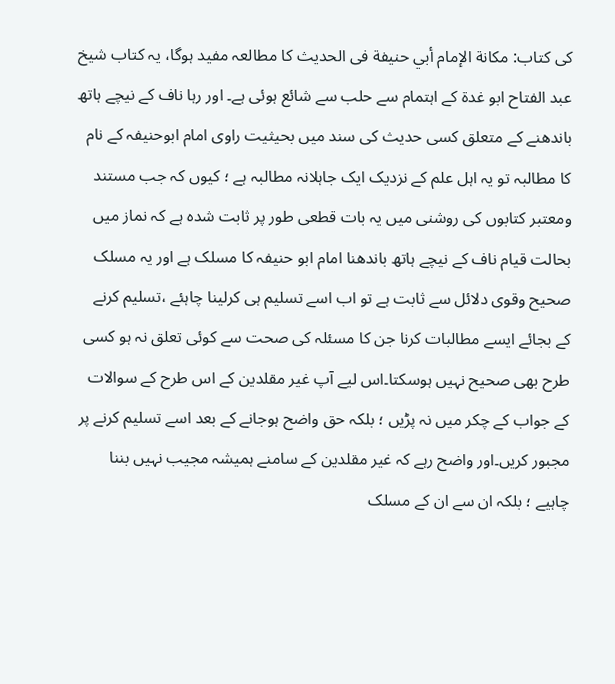کی کتاب: مکانة الإمام أبي حنیفة فی الحدیث کا مطالعہ مفید ہوگا، یہ کتاب شیخ عبد الفتاح ابو غدة کے اہتمام سے حلب سے شائع ہوئی ہے۔ اور رہا ناف کے نیچے ہاتھ باندھنے کے متعلق کسی حدیث کی سند میں بحیثیت راوی امام ابوحنیفہ کے نام کا مطالبہ تو یہ اہل علم کے نزدیک ایک جاہلانہ مطالبہ ہے ؛ کیوں کہ جب مستند ومعتبر کتابوں کی روشنی میں یہ بات قطعی طور پر ثابت شدہ ہے کہ نماز میں بحالت قیام ناف کے نیچے ہاتھ باندھنا امام ابو حنیفہ کا مسلک ہے اور یہ مسلک صحیح وقوی دلائل سے ثابت ہے تو اب اسے تسلیم ہی کرلینا چاہئے ،تسلیم کرنے کے بجائے ایسے مطالبات کرنا جن کا مسئلہ کی صحت سے کوئی تعلق نہ ہو کسی طرح بھی صحیح نہیں ہوسکتا۔اس لیے آپ غیر مقلدین کے اس طرح کے سوالات کے جواب کے چکر میں نہ پڑیں ؛ بلکہ حق واضح ہوجانے کے بعد اسے تسلیم کرنے پر مجبور کریں۔اور واضح رہے کہ غیر مقلدین کے سامنے ہمیشہ مجیب نہیں بننا چاہیے ؛ بلکہ ان سے ان کے مسلک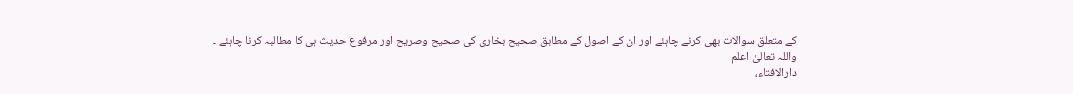کے متعلق سوالات بھی کرنے چاہئے اور ان کے اصول کے مطابق صحیح بخاری کی صحیح وصریح اور مرفوع حدیث ہی کا مطالبہ کرنا چاہئے ۔
واللہ تعالیٰ اعلم
دارالافتاء،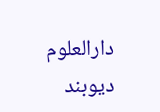دارالعلوم دیوبند